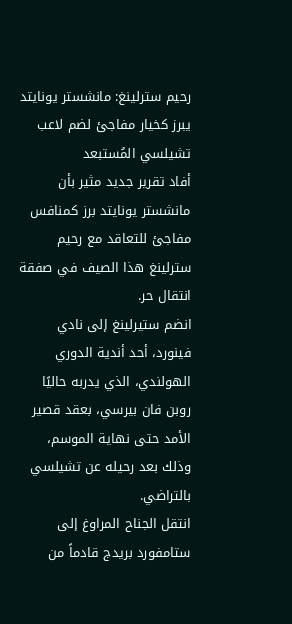رحيم سترلينغ: مانشستر يونايتد يبرز كخيار مفاجئ لضم لاعب تشيلسي المُستبعد
أفاد تقرير جديد مثير بأن مانشستر يونايتد برز كمنافس مفاجئ للتعاقد مع رحيم سترلينغ هذا الصيف في صفقة انتقال حر.
انضم ستيرلينغ إلى نادي فينورد، أحد أندية الدوري الهولندي، الذي يدربه حاليًا روبن فان بيرسي، بعقد قصير الأمد حتى نهاية الموسم، وذلك بعد رحيله عن تشيلسي بالتراضي.
انتقل الجناح المراوغ إلى ستامفورد بريدج قادماً من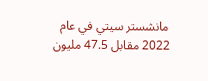مانشستر سيتي في عام 2022 مقابل 47.5 مليون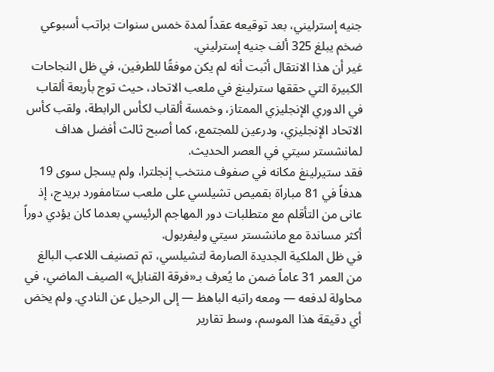جنيه إسترليني، بعد توقيعه عقداً لمدة خمس سنوات براتب أسبوعي ضخم يبلغ 325 ألف جنيه إسترليني.
غير أن هذا الانتقال أثبت أنه لم يكن موفقًا للطرفين، في ظل النجاحات الكبيرة التي حققها سترلينغ في ملعب الاتحاد، حيث توج بأربعة ألقاب في الدوري الإنجليزي الممتاز، وخمسة ألقاب لكأس الرابطة، ولقب كأس الاتحاد الإنجليزي، ودرعين للمجتمع، كما أصبح ثالث أفضل هداف لمانشستر سيتي في العصر الحديث.
فقد ستيرلينغ مكانه في صفوف منتخب إنجلترا، ولم يسجل سوى 19 هدفاً في 81 مباراة بقميص تشيلسي على ملعب ستامفورد بريدج، إذ عانى من التأقلم مع متطلبات دور المهاجم الرئيسي بعدما كان يؤدي دوراً أكثر مساندة مع مانشستر سيتي وليفربول.
في ظل الملكية الجديدة الصارمة لتشيلسي، تم تصنيف اللاعب البالغ من العمر 31 عاماً ضمن ما يُعرف بـ«فرقة القنابل» الصيف الماضي، في محاولة لدفعه — ومعه راتبه الباهظ — إلى الرحيل عن النادي. ولم يخض أي دقيقة هذا الموسم، وسط تقارير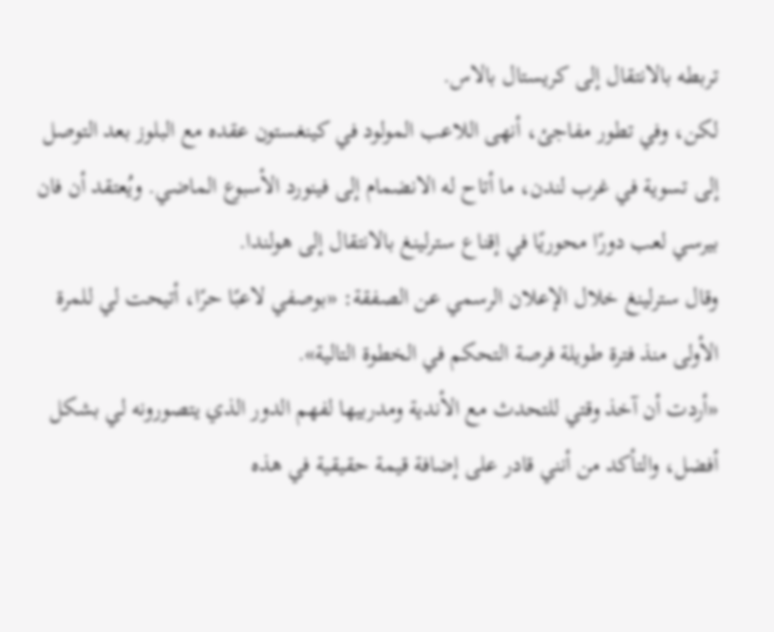تربطه بالانتقال إلى كريستال بالاس.
لكن، وفي تطور مفاجئ، أنهى اللاعب المولود في كينغستون عقده مع البلوز بعد التوصل إلى تسوية في غرب لندن، ما أتاح له الانضمام إلى فينورد الأسبوع الماضي. ويُعتقد أن فان بيرسي لعب دورًا محوريًا في إقناع سترلينغ بالانتقال إلى هولندا.
وقال سترلينغ خلال الإعلان الرسمي عن الصفقة: «بوصفي لاعبًا حرًا، أتيحت لي للمرة الأولى منذ فترة طويلة فرصة التحكم في الخطوة التالية».
«أردت أن آخذ وقتي للتحدث مع الأندية ومدربيها لفهم الدور الذي يتصورونه لي بشكل أفضل، والتأكد من أنني قادر على إضافة قيمة حقيقية في هذه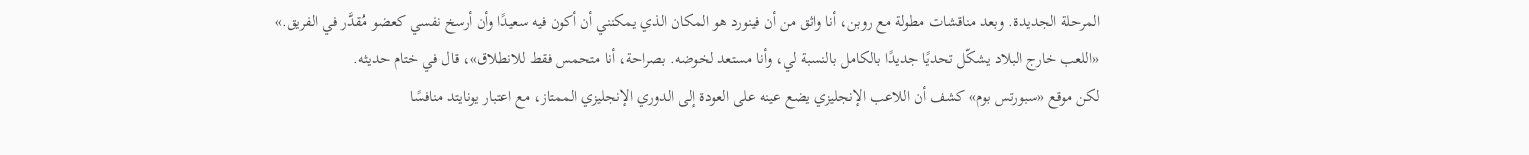المرحلة الجديدة. وبعد مناقشات مطولة مع روبن، أنا واثق من أن فينورد هو المكان الذي يمكنني أن أكون فيه سعيدًا وأن أرسخ نفسي كعضو مُقدَّر في الفريق.»
«اللعب خارج البلاد يشكّل تحديًا جديدًا بالكامل بالنسبة لي، وأنا مستعد لخوضه. بصراحة، أنا متحمس فقط للانطلاق»، قال في ختام حديثه.
لكن موقع «سبورتس بوم» كشف أن اللاعب الإنجليزي يضع عينه على العودة إلى الدوري الإنجليزي الممتاز، مع اعتبار يونايتد منافسًا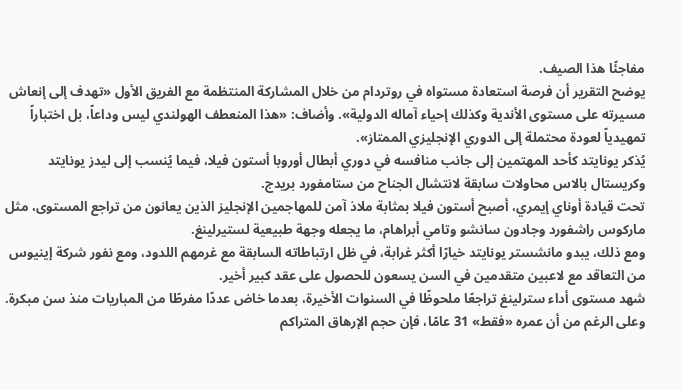مفاجئًا هذا الصيف.
يوضح التقرير أن فرصة استعادة مستواه في روتردام من خلال المشاركة المنتظمة مع الفريق الأول «تهدف إلى إنعاش مسيرته على مستوى الأندية وكذلك إحياء آماله الدولية». وأضاف: «هذا المنعطف الهولندي ليس وداعاً، بل اختباراً تمهيدياً لعودة محتملة إلى الدوري الإنجليزي الممتاز».
يُذكر يونايتد كأحد المهتمين إلى جانب منافسه في دوري أبطال أوروبا أستون فيلا، فيما يُنسب إلى ليدز يونايتد وكريستال بالاس محاولات سابقة لانتشال الجناح من ستامفورد بريدج.
تحت قيادة أوناي إيمري، أصبح أستون فيلا بمثابة ملاذ آمن للمهاجمين الإنجليز الذين يعانون من تراجع المستوى، مثل ماركوس راشفورد وجادون سانشو وتامي أبراهام، ما يجعله وجهة طبيعية لستيرلينغ.
ومع ذلك، يبدو مانشستر يونايتد خيارًا أكثر غرابة، في ظل ارتباطاته السابقة مع غرمهم اللدود، ومع نفور شركة إينيوس من التعاقد مع لاعبين متقدمين في السن يسعون للحصول على عقد كبير أخير.
شهد مستوى أداء سترلينغ تراجعًا ملحوظًا في السنوات الأخيرة، بعدما خاض عددًا مفرطًا من المباريات منذ سن مبكرة. وعلى الرغم من أن عمره «فقط» 31 عامًا، فإن حجم الإرهاق المتراكم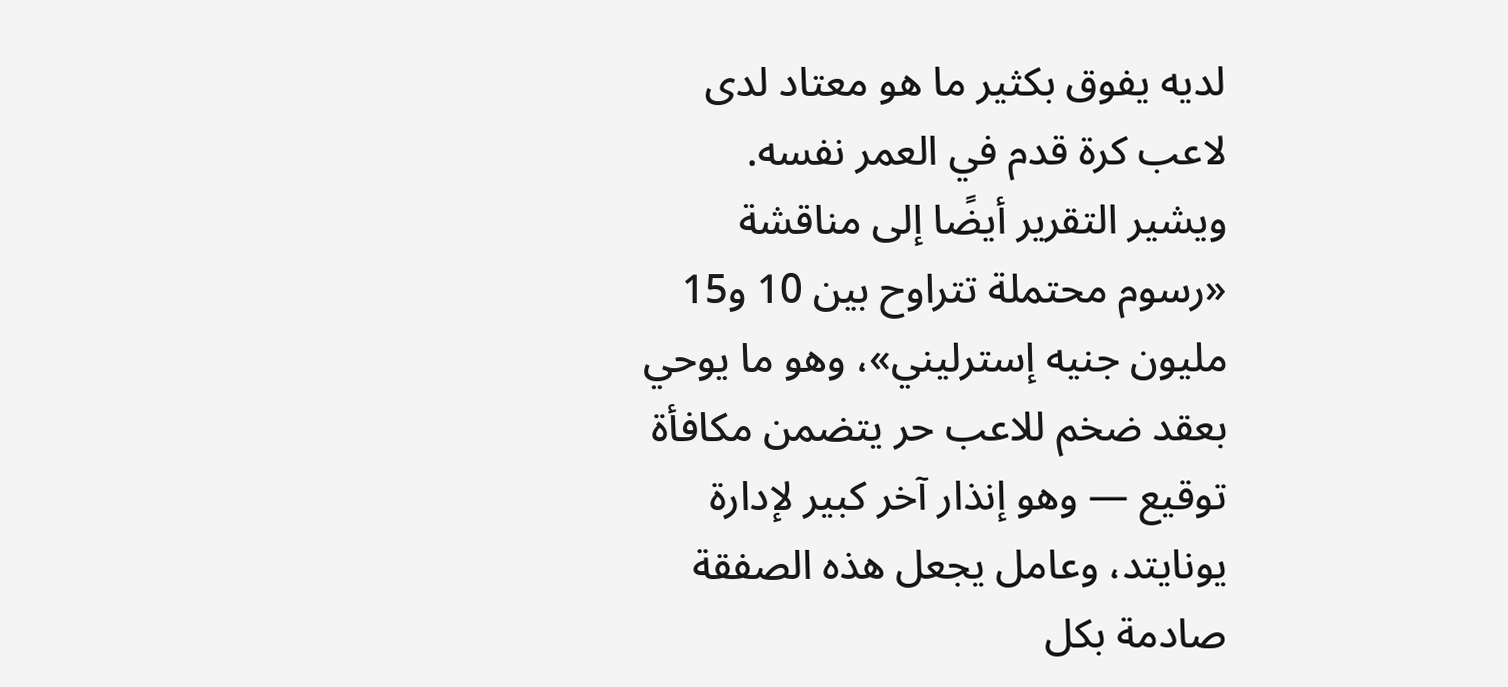لديه يفوق بكثير ما هو معتاد لدى لاعب كرة قدم في العمر نفسه.
ويشير التقرير أيضًا إلى مناقشة «رسوم محتملة تتراوح بين 10 و15 مليون جنيه إسترليني»، وهو ما يوحي بعقد ضخم للاعب حر يتضمن مكافأة توقيع — وهو إنذار آخر كبير لإدارة يونايتد، وعامل يجعل هذه الصفقة صادمة بكل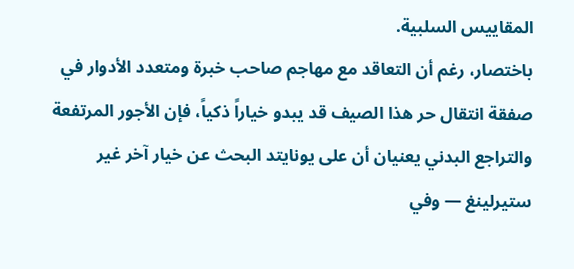المقاييس السلبية.
باختصار، رغم أن التعاقد مع مهاجم صاحب خبرة ومتعدد الأدوار في صفقة انتقال حر هذا الصيف قد يبدو خياراً ذكياً، فإن الأجور المرتفعة والتراجع البدني يعنيان أن على يونايتد البحث عن خيار آخر غير ستيرلينغ — وفي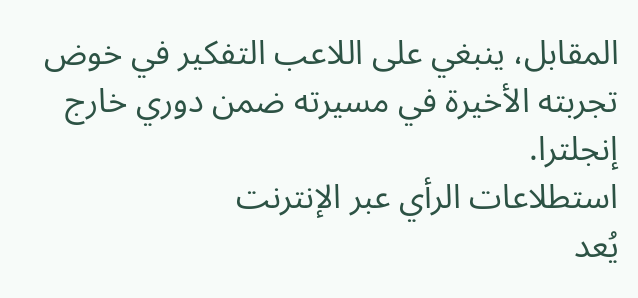المقابل، ينبغي على اللاعب التفكير في خوض تجربته الأخيرة في مسيرته ضمن دوري خارج إنجلترا.
استطلاعات الرأي عبر الإنترنت
يُعد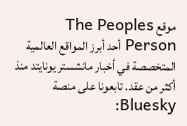موقع The Peoples Person أحد أبرز المواقع العالمية المتخصصة في أخبار مانشستر يونايتد منذ أكثر من عقد. تابعونا على منصة Bluesky: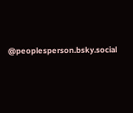@peoplesperson.bsky.social